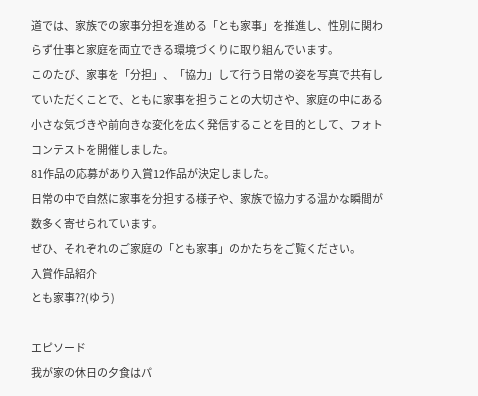道では、家族での家事分担を進める「とも家事」を推進し、性別に関わらず仕事と家庭を両立できる環境づくりに取り組んでいます。
このたび、家事を「分担」、「協力」して行う日常の姿を写真で共有していただくことで、ともに家事を担うことの大切さや、家庭の中にある小さな気づきや前向きな変化を広く発信することを目的として、フォトコンテストを開催しました。
81作品の応募があり入賞12作品が決定しました。
日常の中で自然に家事を分担する様子や、家族で協力する温かな瞬間が数多く寄せられています。
ぜひ、それぞれのご家庭の「とも家事」のかたちをご覧ください。
入賞作品紹介
とも家事??(ゆう)

エピソード
我が家の休日の夕食はパ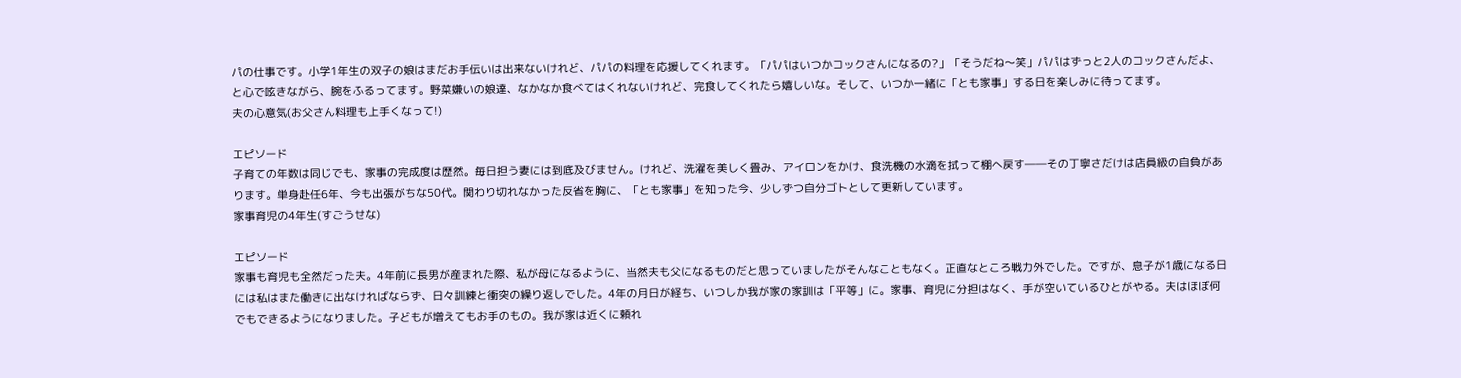パの仕事です。小学1年生の双子の娘はまだお手伝いは出来ないけれど、パパの料理を応援してくれます。「パパはいつかコックさんになるの?」「そうだね〜笑」パパはずっと2人のコックさんだよ、と心で呟きながら、腕をふるってます。野菜嫌いの娘達、なかなか食べてはくれないけれど、完食してくれたら嬉しいな。そして、いつか一緒に「とも家事」する日を楽しみに待ってます。
夫の心意気(お父さん料理も上手くなって!)

エピソード
子育ての年数は同じでも、家事の完成度は歴然。毎日担う妻には到底及びません。けれど、洗濯を美しく畳み、アイロンをかけ、食洗機の水滴を拭って棚へ戻す――その丁寧さだけは店員級の自負があります。単身赴任6年、今も出張がちな50代。関わり切れなかった反省を胸に、「とも家事」を知った今、少しずつ自分ゴトとして更新しています。
家事育児の4年生(すごうせな)

エピソード
家事も育児も全然だった夫。4年前に長男が産まれた際、私が母になるように、当然夫も父になるものだと思っていましたがそんなこともなく。正直なところ戦力外でした。ですが、息子が1歳になる日には私はまた働きに出なければならず、日々訓練と衝突の繰り返しでした。4年の月日が経ち、いつしか我が家の家訓は「平等」に。家事、育児に分担はなく、手が空いているひとがやる。夫はほぼ何でもできるようになりました。子どもが増えてもお手のもの。我が家は近くに頼れ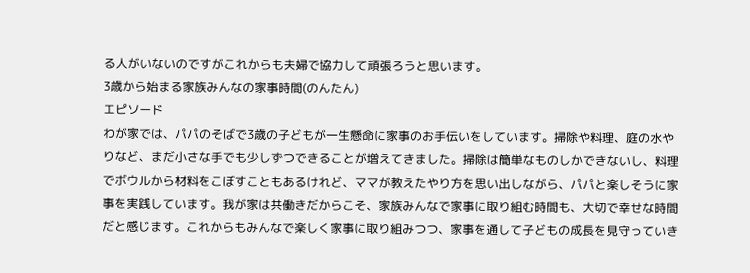る人がいないのですがこれからも夫婦で協力して頑張ろうと思います。
3歳から始まる家族みんなの家事時間(のんたん)
エピソード
わが家では、パパのそばで3歳の子どもが一生懸命に家事のお手伝いをしています。掃除や料理、庭の水やりなど、まだ小さな手でも少しずつできることが増えてきました。掃除は簡単なものしかできないし、料理でボウルから材料をこぼすこともあるけれど、ママが教えたやり方を思い出しながら、パパと楽しそうに家事を実践しています。我が家は共働きだからこそ、家族みんなで家事に取り組む時間も、大切で幸せな時間だと感じます。これからもみんなで楽しく家事に取り組みつつ、家事を通して子どもの成長を見守っていき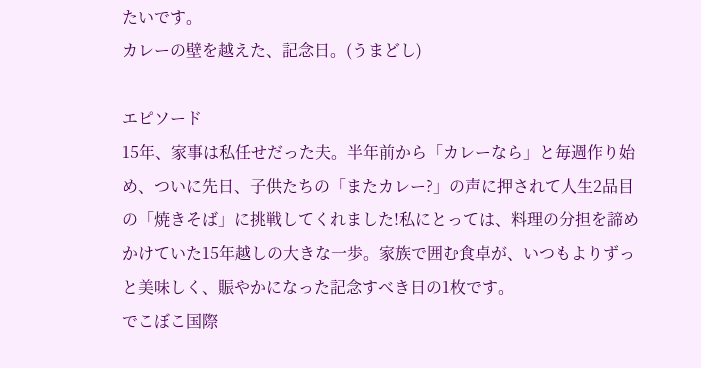たいです。
カレーの壁を越えた、記念日。(うまどし)

エピソード
15年、家事は私任せだった夫。半年前から「カレーなら」と毎週作り始め、ついに先日、子供たちの「またカレー?」の声に押されて人生2品目の「焼きそば」に挑戦してくれました!私にとっては、料理の分担を諦めかけていた15年越しの大きな一歩。家族で囲む食卓が、いつもよりずっと美味しく、賑やかになった記念すべき日の1枚です。
でこぼこ国際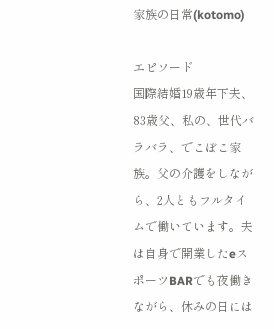家族の日常(kotomo)

エピソード
国際結婚19歳年下夫、83歳父、私の、世代バラバラ、でこぼこ家族。父の介護をしながら、2人ともフルタイムで働いています。夫は自身で開業したeスポーツBARでも夜働きながら、休みの日には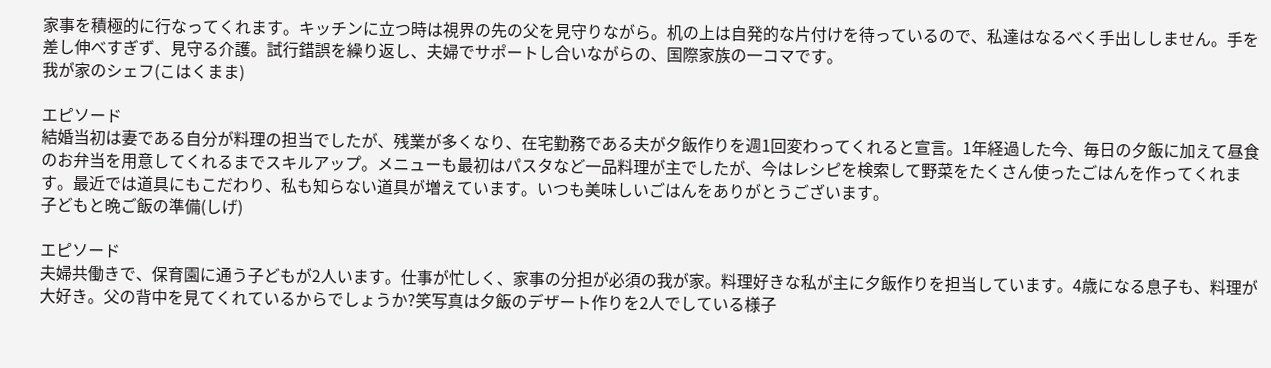家事を積極的に行なってくれます。キッチンに立つ時は視界の先の父を見守りながら。机の上は自発的な片付けを待っているので、私達はなるべく手出ししません。手を差し伸べすぎず、見守る介護。試行錯誤を繰り返し、夫婦でサポートし合いながらの、国際家族の一コマです。
我が家のシェフ(こはくまま)

エピソード
結婚当初は妻である自分が料理の担当でしたが、残業が多くなり、在宅勤務である夫が夕飯作りを週1回変わってくれると宣言。1年経過した今、毎日の夕飯に加えて昼食のお弁当を用意してくれるまでスキルアップ。メニューも最初はパスタなど一品料理が主でしたが、今はレシピを検索して野菜をたくさん使ったごはんを作ってくれます。最近では道具にもこだわり、私も知らない道具が増えています。いつも美味しいごはんをありがとうございます。
子どもと晩ご飯の準備(しげ)

エピソード
夫婦共働きで、保育園に通う子どもが2人います。仕事が忙しく、家事の分担が必須の我が家。料理好きな私が主に夕飯作りを担当しています。4歳になる息子も、料理が大好き。父の背中を見てくれているからでしょうか?笑写真は夕飯のデザート作りを2人でしている様子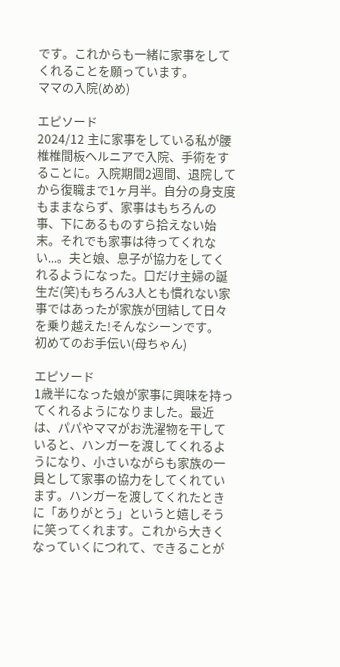です。これからも一緒に家事をしてくれることを願っています。
ママの入院(めめ)

エピソード
2024/12 主に家事をしている私が腰椎椎間板ヘルニアで入院、手術をすることに。入院期間2週間、退院してから復職まで1ヶ月半。自分の身支度もままならず、家事はもちろんの事、下にあるものすら拾えない始末。それでも家事は待ってくれない...。夫と娘、息子が協力をしてくれるようになった。口だけ主婦の誕生だ(笑)もちろん3人とも慣れない家事ではあったが家族が団結して日々を乗り越えた!そんなシーンです。
初めてのお手伝い(母ちゃん)

エピソード
1歳半になった娘が家事に興味を持ってくれるようになりました。最近は、パパやママがお洗濯物を干していると、ハンガーを渡してくれるようになり、小さいながらも家族の一員として家事の協力をしてくれています。ハンガーを渡してくれたときに「ありがとう」というと嬉しそうに笑ってくれます。これから大きくなっていくにつれて、できることが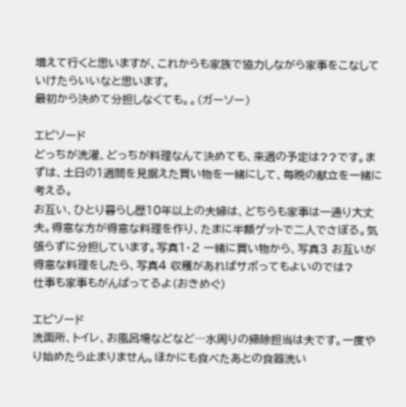増えて行くと思いますが、これからも家族で協力しながら家事をこなしていけたらいいなと思います。
最初から決めて分担しなくても。。(ガーソー)

エピソード
どっちが洗濯、どっちが料理なんて決めても、来週の予定は??です。まずは、土日の1週間を見据えた買い物を一緒にして、毎晩の献立を一緒に考える。
お互い、ひとり暮らし歴10年以上の夫婦は、どちらも家事は一通り大丈夫。得意な方が得意な料理を作り、たまに半額ゲットで二人でさぼる。気張らずに分担しています。写真1・2 一緒に買い物から、写真3 お互いが得意な料理をしたら、写真4 収穫があればサボってもよいのでは?
仕事も家事もがんばってるよ(おきめぐ)

エピソード
洗面所、トイレ、お風呂場などなど…水周りの掃除担当は夫です。一度やり始めたら止まりません。ほかにも食べたあとの食器洗い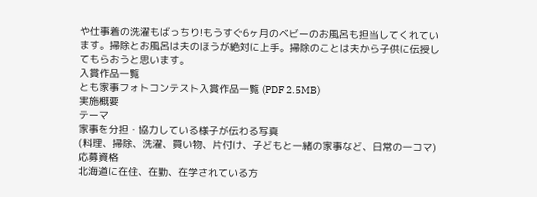や仕事着の洗濯もばっちり!もうすぐ6ヶ月のベビーのお風呂も担当してくれています。掃除とお風呂は夫のほうが絶対に上手。掃除のことは夫から子供に伝授してもらおうと思います。
入賞作品一覧
とも家事フォトコンテスト入賞作品一覧 (PDF 2.5MB)
実施概要
テーマ
家事を分担・協力している様子が伝わる写真
(料理、掃除、洗濯、買い物、片付け、子どもと一緒の家事など、日常の一コマ)
応募資格
北海道に在住、在勤、在学されている方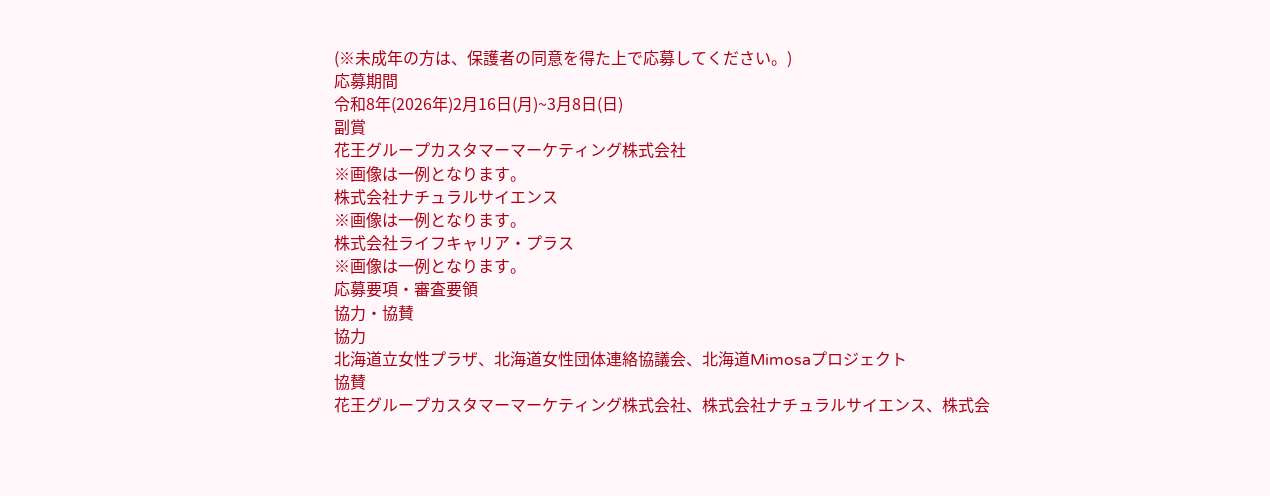(※未成年の方は、保護者の同意を得た上で応募してください。)
応募期間
令和8年(2026年)2月16日(月)~3月8日(日)
副賞
花王グループカスタマーマーケティング株式会社
※画像は一例となります。
株式会社ナチュラルサイエンス
※画像は一例となります。
株式会社ライフキャリア・プラス
※画像は一例となります。
応募要項・審査要領
協力・協賛
協力
北海道立女性プラザ、北海道女性団体連絡協議会、北海道Mimosaプロジェクト
協賛
花王グループカスタマーマーケティング株式会社、株式会社ナチュラルサイエンス、株式会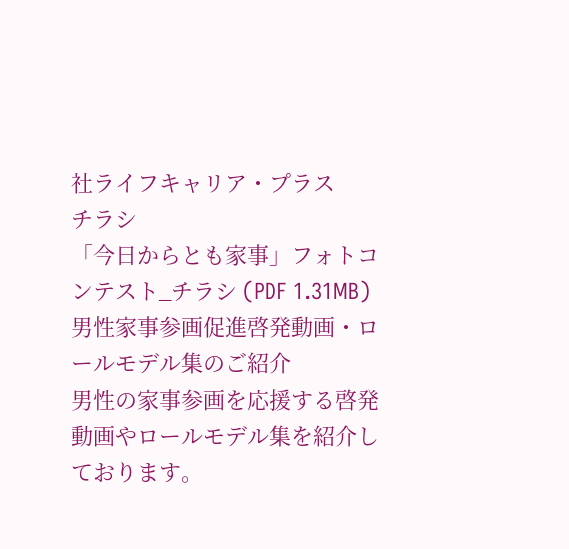社ライフキャリア・プラス
チラシ
「今日からとも家事」フォトコンテスト_チラシ (PDF 1.31MB)
男性家事参画促進啓発動画・ロールモデル集のご紹介
男性の家事参画を応援する啓発動画やロールモデル集を紹介しております。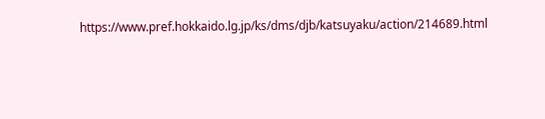https://www.pref.hokkaido.lg.jp/ks/dms/djb/katsuyaku/action/214689.html